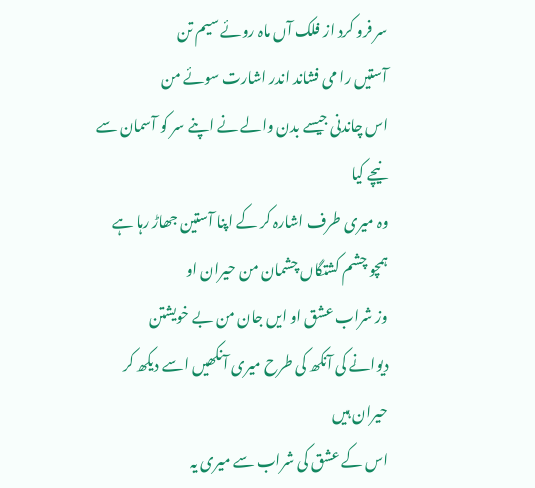سر فرو کرد از فلک آں ماہ روئے سیم تن
آستیں را می فشاند اندر اشارت سوئے من
اس چاندنی جیسے بدن والے نے اپنے سر کو آسمان سے نیچے کیا
وہ میری طرف اشارہ کر کے اپنا آستین جھاڑ رہا ہے
ہمچو چشم کشتگاں چشمان من حیران او
وز شراب عشق او ایں جان من بے خویشتن
دیوانے کی آنکھ کی طرح میری آنکھیں اسے دیکھ کر حیران ہیں
اس کے عشق کی شراب سے میری یہ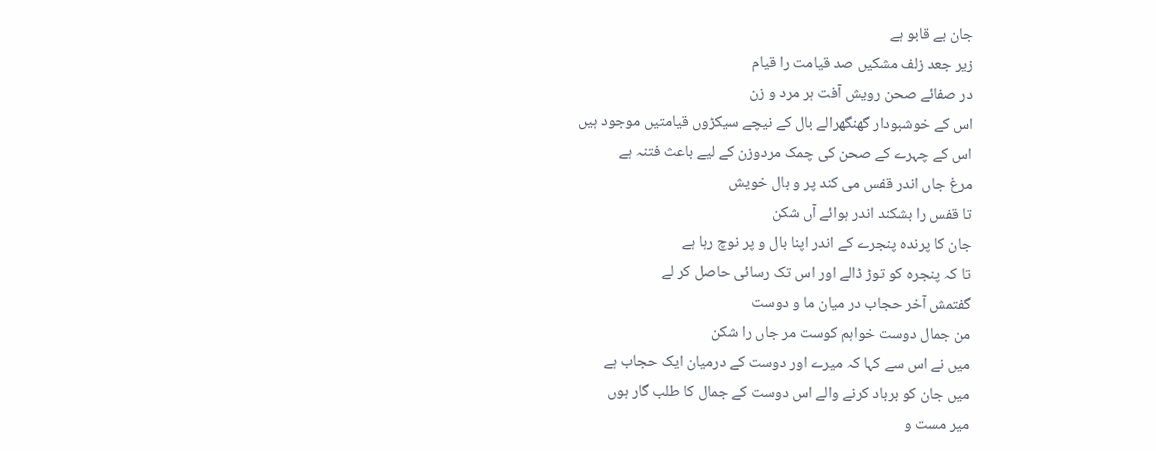جان بے قابو ہے
زیر جعد زلف مشکیں صد قیامت را قیام
در صفائے صحن رویش آفت ہر مرد و زن
اس کے خوشبودار گھنگھرالے بال کے نیچے سیکڑوں قیامتیں موجود ہیں
اس کے چہرے کے صحن کی چمک مردوزن کے لیے باعث فتنہ ہے
مرغ جاں اندر قفس می کند پر و بال خویش
تا قفس را بشکند اندر ہوائے آں شکن
جان کا پرندہ پنجرے کے اندر اپنا بال و پر نوچ رہا ہے
تا کہ پنجرہ کو توڑ ڈالے اور اس تک رسائی حاصل کر لے
گفتمش آخر حجاب در میان ما و دوست
من جمال دوست خواہم کوست مر جاں را شکن
میں نے اس سے کہا کہ میرے اور دوست کے درمیان ایک حجاب ہے
میں جان کو برباد کرنے والے اس دوست کے جمال کا طلب گار ہوں
میر مست و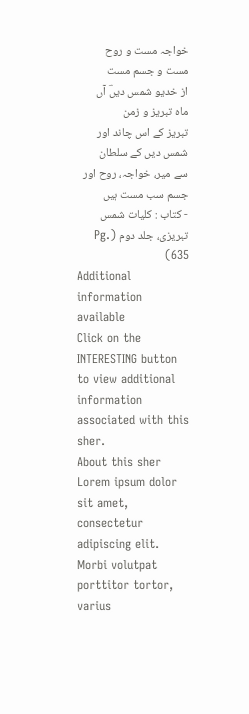خواجہ مست و روح مست و جسم مست
از خدیو شمس دیںؔ آں ماہ تبریز و زمن
تبریز کے اس چاند اور شمس دیں کے سلطان
سے میر، خواجہ، روح اور جسم سب مست ہیں
- کتاب : کلیات شمس تبریزی، جلد دوم (Pg. 635)
Additional information available
Click on the INTERESTING button to view additional information associated with this sher.
About this sher
Lorem ipsum dolor sit amet, consectetur adipiscing elit. Morbi volutpat porttitor tortor, varius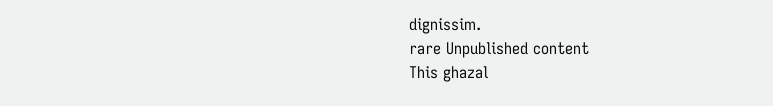dignissim.
rare Unpublished content
This ghazal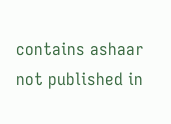contains ashaar not published in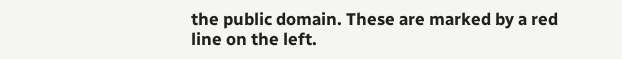the public domain. These are marked by a red line on the left.